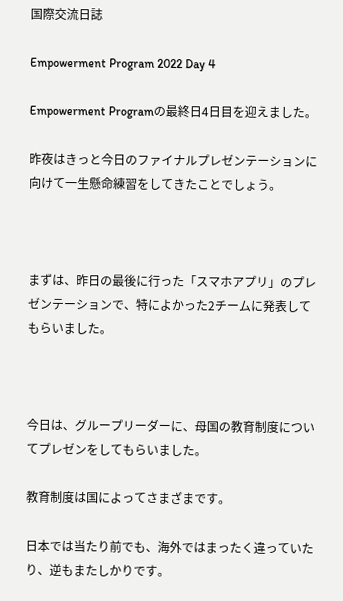国際交流日誌

Empowerment Program 2022 Day 4

Empowerment Programの最終日4日目を迎えました。

昨夜はきっと今日のファイナルプレゼンテーションに向けて一生懸命練習をしてきたことでしょう。



まずは、昨日の最後に行った「スマホアプリ」のプレゼンテーションで、特によかった2チームに発表してもらいました。



今日は、グループリーダーに、母国の教育制度についてプレゼンをしてもらいました。

教育制度は国によってさまざまです。

日本では当たり前でも、海外ではまったく違っていたり、逆もまたしかりです。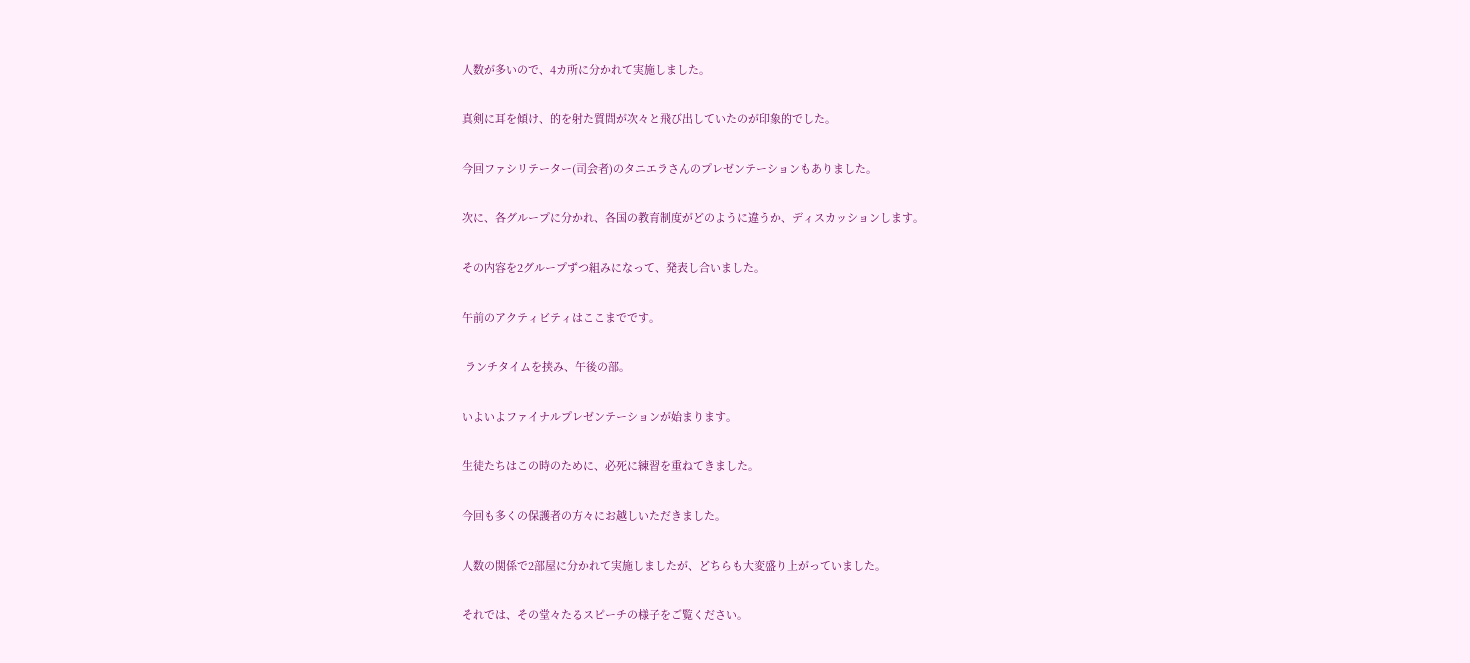人数が多いので、4カ所に分かれて実施しました。

真剣に耳を傾け、的を射た質問が次々と飛び出していたのが印象的でした。

今回ファシリテーター(司会者)のタニエラさんのプレゼンテーションもありました。

次に、各グループに分かれ、各国の教育制度がどのように違うか、ディスカッションします。

その内容を2グループずつ組みになって、発表し合いました。

午前のアクティビティはここまでです。

 ランチタイムを挟み、午後の部。

いよいよファイナルプレゼンテーションが始まります。

生徒たちはこの時のために、必死に練習を重ねてきました。

今回も多くの保護者の方々にお越しいただきました。

人数の関係で2部屋に分かれて実施しましたが、どちらも大変盛り上がっていました。

それでは、その堂々たるスピーチの様子をご覧ください。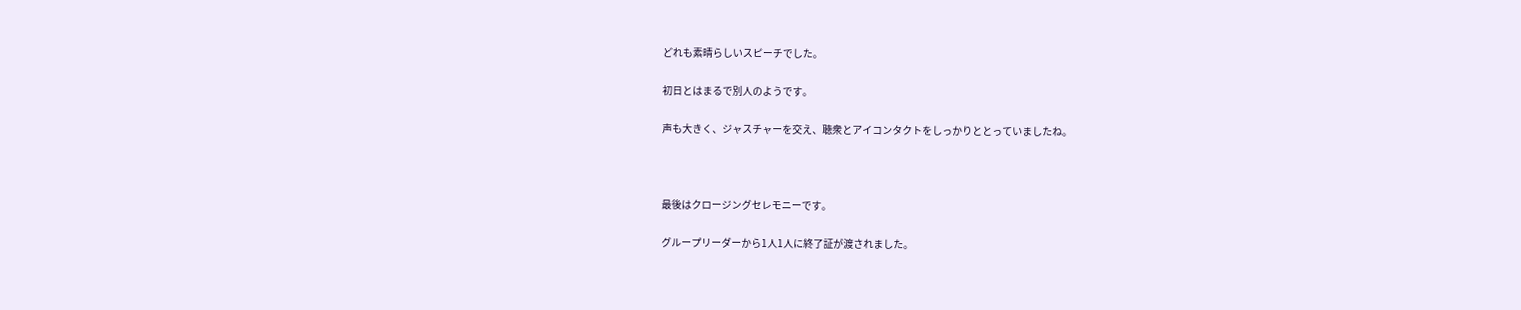どれも素晴らしいスピーチでした。

初日とはまるで別人のようです。

声も大きく、ジャスチャーを交え、聴衆とアイコンタクトをしっかりととっていましたね。



最後はクロージングセレモニーです。

グループリーダーから1人1人に終了証が渡されました。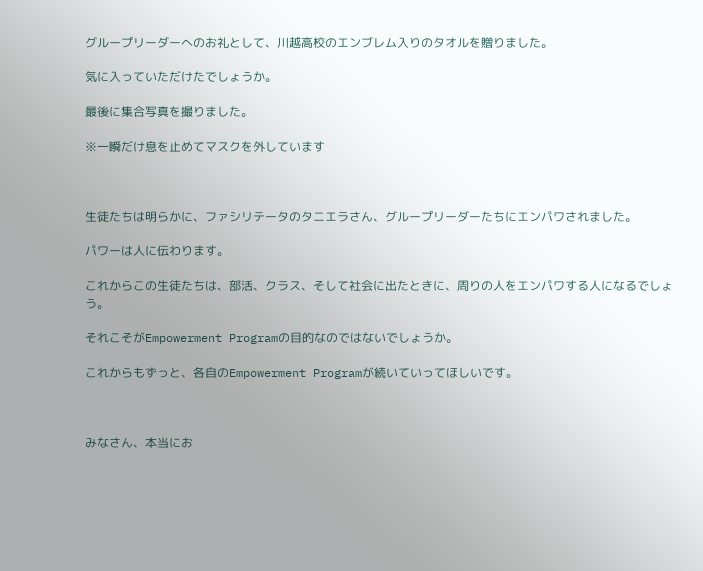グループリーダーへのお礼として、川越高校のエンブレム入りのタオルを贈りました。

気に入っていただけたでしょうか。

最後に集合写真を撮りました。

※一瞬だけ息を止めてマスクを外しています



生徒たちは明らかに、ファシリテータのタニエラさん、グループリーダーたちにエンパワされました。

パワーは人に伝わります。

これからこの生徒たちは、部活、クラス、そして社会に出たときに、周りの人をエンパワする人になるでしょう。

それこそがEmpowerment Programの目的なのではないでしょうか。

これからもずっと、各自のEmpowerment Programが続いていってほしいです。



みなさん、本当にお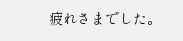疲れさまでした。